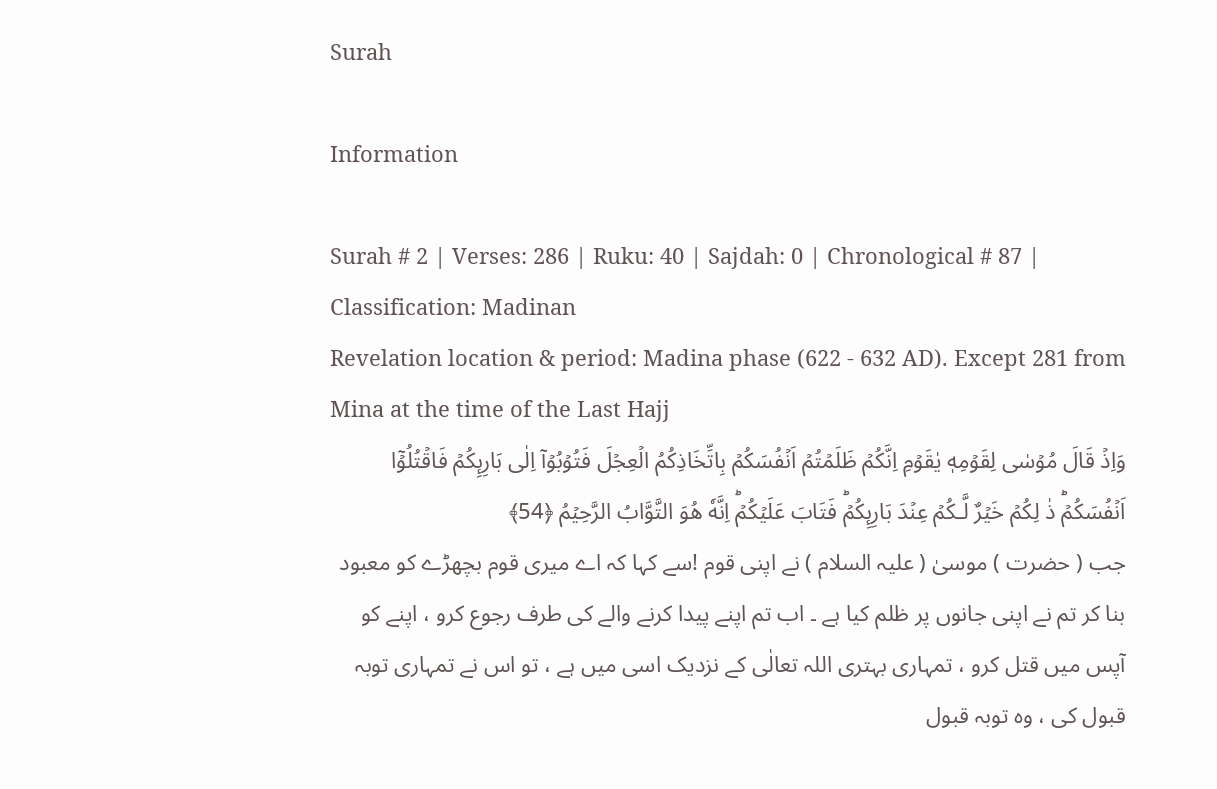Surah

Information

Surah # 2 | Verses: 286 | Ruku: 40 | Sajdah: 0 | Chronological # 87 | Classification: Madinan
Revelation location & period: Madina phase (622 - 632 AD). Except 281 from Mina at the time of the Last Hajj
وَاِذۡ قَالَ مُوۡسٰى لِقَوۡمِهٖ يٰقَوۡمِ اِنَّكُمۡ ظَلَمۡتُمۡ اَنۡفُسَکُمۡ بِاتِّخَاذِكُمُ الۡعِجۡلَ فَتُوۡبُوۡآ اِلٰى بَارِٮِٕكُمۡ فَاقۡتُلُوۡٓا اَنۡفُسَكُمۡؕ ذٰ لِكُمۡ خَيۡرٌ لَّـكُمۡ عِنۡدَ بَارِٮِٕكُمۡؕ فَتَابَ عَلَيۡكُمۡ‌ؕ اِنَّهٗ هُوَ التَّوَّابُ الرَّحِيۡمُ ﴿54﴾
جب ( حضرت ) موسیٰ ( علیہ السلام ) نے اپنی قوم !سے کہا کہ اے میری قوم بچھڑے کو معبود بنا کر تم نے اپنی جانوں پر ظلم کیا ہے ۔ اب تم اپنے پیدا کرنے والے کی طرف رجوع کرو ، اپنے کو آپس میں قتل کرو ، تمہاری بہتری اللہ تعالٰی کے نزدیک اسی میں ہے ، تو اس نے تمہاری توبہ قبول کی ، وہ توبہ قبول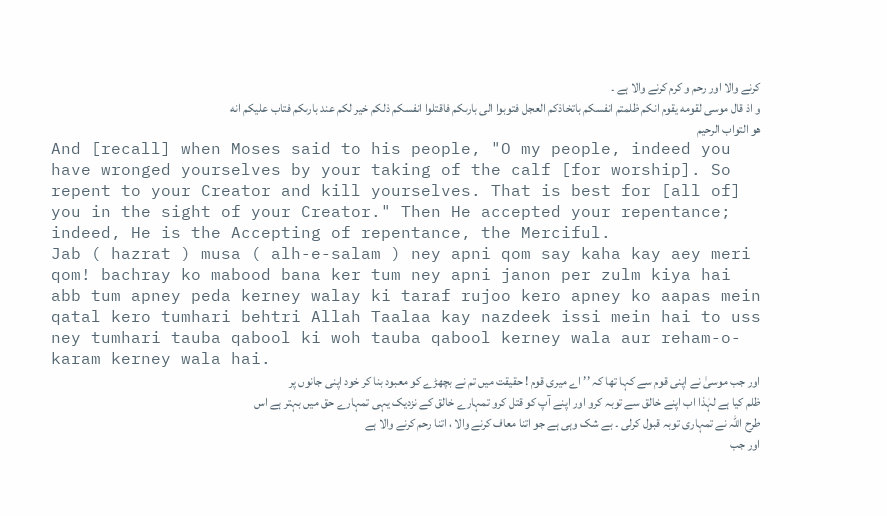کرنے والا اور رحم و کرم کرنے والا ہے ۔
و اذ قال موسى لقومه يقوم انكم ظلمتم انفسكم باتخاذكم العجل فتوبوا الى بارىكم فاقتلوا انفسكم ذلكم خير لكم عند بارىكم فتاب عليكم انه هو التواب الرحيم
And [recall] when Moses said to his people, "O my people, indeed you have wronged yourselves by your taking of the calf [for worship]. So repent to your Creator and kill yourselves. That is best for [all of] you in the sight of your Creator." Then He accepted your repentance; indeed, He is the Accepting of repentance, the Merciful.
Jab ( hazrat ) musa ( alh-e-salam ) ney apni qom say kaha kay aey meri qom! bachray ko mabood bana ker tum ney apni janon per zulm kiya hai abb tum apney peda kerney walay ki taraf rujoo kero apney ko aapas mein qatal kero tumhari behtri Allah Taalaa kay nazdeek issi mein hai to uss ney tumhari tauba qabool ki woh tauba qabool kerney wala aur reham-o-karam kerney wala hai.
اور جب موسیٰ نے اپنی قوم سے کہا تھا کہ ’’ اے میری قوم ! حقیقت میں تم نے بچھڑے کو معبود بنا کر خود اپنی جانوں پر ظلم کیا ہے لہٰذا اب اپنے خالق سے توبہ کرو اور اپنے آپ کو قتل کرو تمہارے خالق کے نزدیک یہی تمہارے حق میں بہتر ہے اس طرح اللہ نے تمہاری توبہ قبول کرلی ۔ بے شک وہی ہے جو اتنا معاف کرنے والا ، اتنا رحم کرنے والا ہے
اور جب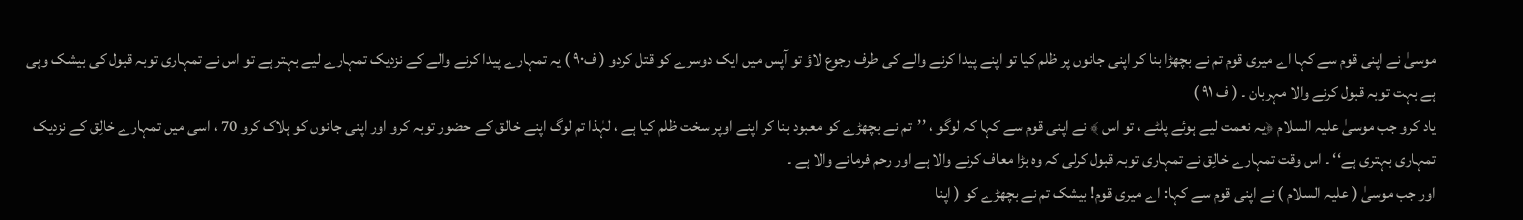موسیٰ نے اپنی قوم سے کہا اے میری قوم تم نے بچھڑا بنا کر اپنی جانوں پر ظلم کیا تو اپنے پیدا کرنے والے کی طرف رجوع لاؤ تو آپس میں ایک دوسرے کو قتل کردو ( ف۹۰ ) یہ تمہارے پیدا کرنے والے کے نزدیک تمہارے لیے بہتر ہے تو اس نے تمہاری توبہ قبول کی بیشک وہی ہے بہت توبہ قبول کرنے والا مہربان ۔ ( ف ۹۱ )
یاد کرو جب موسیٰ علیہ السلام ﴿یہ نعمت لیے ہوئے پلٹے ، تو اس ﴾ نے اپنی قوم سے کہا کہ لوگو ، ’’تم نے بچھڑے کو معبود بنا کر اپنے اوپر سخت ظلم کیا ہے ، لہٰذا تم لوگ اپنے خالق کے حضور توبہ کرو اور اپنی جانوں کو ہلاک کرو 70 ، اسی میں تمہارے خالِق کے نزدیک تمہاری بہتری ہے‘‘ ۔ اس وقت تمہارے خالِق نے تمہاری توبہ قبول کرلی کہ وہ بڑا معاف کرنے والا ہے اور رحم فرمانے والا ہے ۔
اور جب موسیٰ ( علیہ السلام ) نے اپنی قوم سے کہا: اے میری قوم! بیشک تم نے بچھڑے کو ( اپنا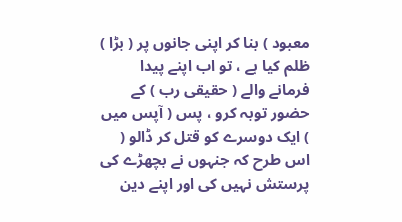معبود ) بنا کر اپنی جانوں پر ( بڑا ) ظلم کیا ہے ، تو اب اپنے پیدا فرمانے والے ( حقیقی رب ) کے حضور توبہ کرو ، پس ( آپس میں ) ایک دوسرے کو قتل کر ڈالو ( اس طرح کہ جنہوں نے بچھڑے کی پرستش نہیں کی اور اپنے دین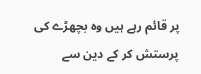پر قائم رہے ہیں وہ بچھڑے کی پرستش کر کے دین سے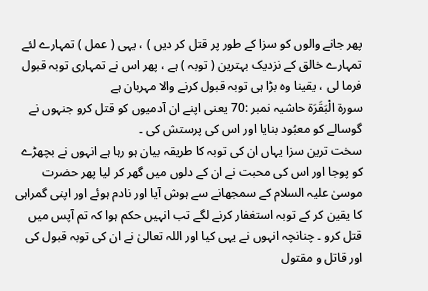پھر جانے والوں کو سزا کے طور پر قتل کر دیں ) ، یہی ( عمل ) تمہارے لئے تمہارے خالق کے نزدیک بہترین ( توبہ ) ہے ، پھر اس نے تمہاری توبہ قبول فرما لی ، یقینا وہ بڑا ہی توبہ قبول کرنے والا مہربان ہے
سورة الْبَقَرَة حاشیہ نمبر :70 یعنی اپنے ان آدمیوں کو قتل کرو جنہوں نے گوسالے کو معبُود بنایا اور اس کی پرستش کی ۔
سخت ترین سزا یہاں ان کی توبہ کا طریقہ بیان ہو رہا ہے انہوں نے بچھڑے کو پوجا اور اس کی محبت نے ان کے دلوں میں گھر کر لیا پھر حضرت موسیٰ علیہ السلام کے سمجھانے سے ہوش آیا اور نادم ہوئے اور اپنی گمراہی کا یقین کر کے توبہ استغفار کرنے لگے تب انہیں حکم ہوا کہ تم آپس میں قتل کرو ۔ چنانچہ انہوں نے یہی کیا اور اللہ تعالیٰ نے ان کی توبہ قبول کی اور قاتل و مقتول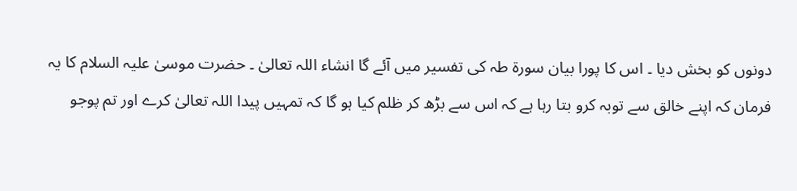دونوں کو بخش دیا ۔ اس کا پورا بیان سورۃ طہ کی تفسیر میں آئے گا انشاء اللہ تعالیٰ ۔ حضرت موسیٰ علیہ السلام کا یہ فرمان کہ اپنے خالق سے توبہ کرو بتا رہا ہے کہ اس سے بڑھ کر ظلم کیا ہو گا کہ تمہیں پیدا اللہ تعالیٰ کرے اور تم پوجو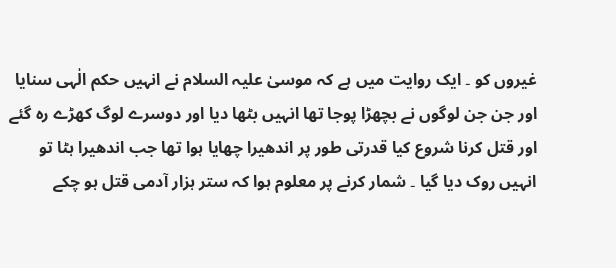غیروں کو ۔ ایک روایت میں ہے کہ موسیٰ علیہ السلام نے انہیں حکم الٰہی سنایا اور جن جن لوگوں نے بچھڑا پوجا تھا انہیں بٹھا دیا اور دوسرے لوگ کھڑے رہ گئے اور قتل کرنا شروع کیا قدرتی طور پر اندھیرا چھایا ہوا تھا جب اندھیرا ہٹا تو انہیں روک دیا گیا ۔ شمار کرنے پر معلوم ہوا کہ ستر ہزار آدمی قتل ہو چکے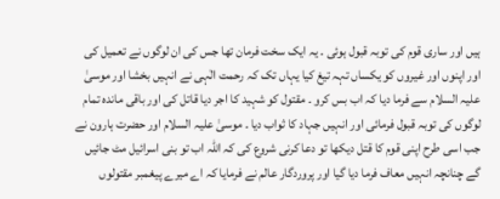ہیں اور ساری قوم کی توبہ قبول ہوئی ۔ یہ ایک سخت فرمان تھا جس کی ان لوگوں نے تعمیل کی اور اپنوں اور غیروں کو یکساں تہہ تیغ کیا یہاں تک کہ رحمت الٰہی نے انہیں بخشا اور موسیٰ علیہ السلام سے فرما دیا کہ اب بس کرو ۔ مقتول کو شہید کا اجر دیا قاتل کی اور باقی ماندہ تمام لوگوں کی توبہ قبول فرمائی اور انہیں جہاد کا ثواب دیا ۔ موسیٰ علیہ السلام اور حضرت ہارون نے جب اسی طرح اپنی قوم کا قتل دیکھا تو دعا کرنی شروع کی کہ اللہ اب تو بنی اسرائیل مٹ جائیں گے چنانچہ انہیں معاف فرما دیا گیا اور پروردگار عالم نے فرمایا کہ اے میرے پیغمبر مقتولوں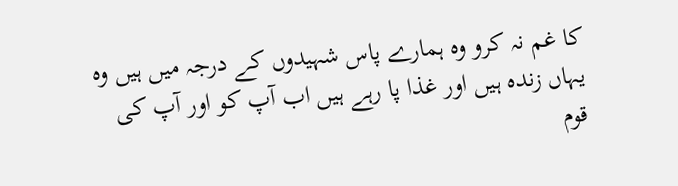کا غم نہ کرو وہ ہمارے پاس شہیدوں کے درجہ میں ہیں وہ یہاں زندہ ہیں اور غذا پا رہے ہیں اب آپ کو اور آپ کی قوم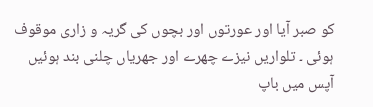کو صبر آیا اور عورتوں اور بچوں کی گریہ و زاری موقوف ہوئی ۔ تلواریں نیزے چھرے اور جھریاں چلنی بند ہوئیں آپس میں باپ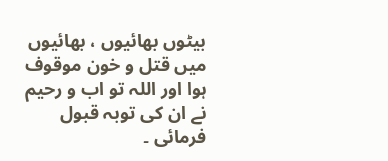بیٹوں بھائیوں ، بھائیوں میں قتل و خون موقوف ہوا اور اللہ تو اب و رحیم نے ان کی توبہ قبول فرمائی ۔